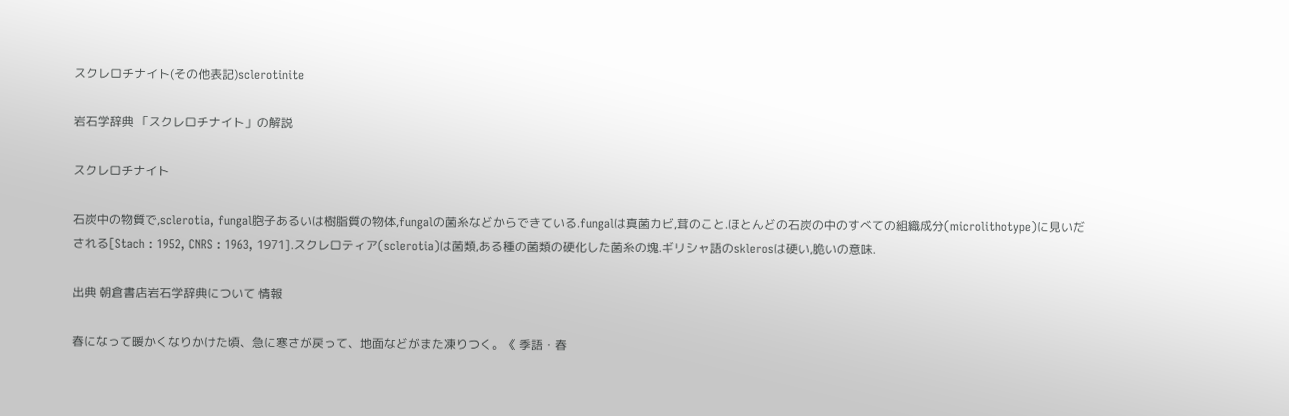スクレロチナイト(その他表記)sclerotinite

岩石学辞典 「スクレロチナイト」の解説

スクレロチナイト

石炭中の物質で,sclerotia, fungal胞子あるいは樹脂質の物体,fungalの菌糸などからできている.fungalは真菌カビ,茸のこと.ほとんどの石炭の中のすべての組織成分(microlithotype)に見いだされる[Stach : 1952, CNRS : 1963, 1971].スクレロティア(sclerotia)は菌類,ある種の菌類の硬化した菌糸の塊.ギリシャ語のsklerosは硬い,脆いの意味.

出典 朝倉書店岩石学辞典について 情報

春になって暖かくなりかけた頃、急に寒さが戻って、地面などがまた凍りつく。《 季語・春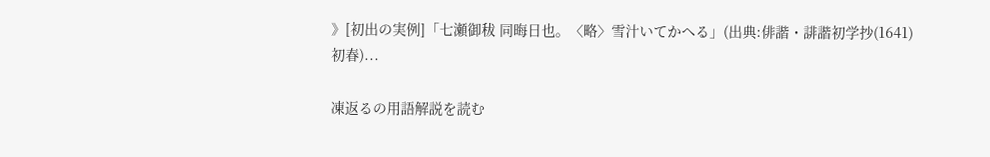》[初出の実例]「七瀬御秡 同晦日也。〈略〉雪汁いてかへる」(出典:俳諧・誹諧初学抄(1641)初春)...

凍返るの用語解説を読む